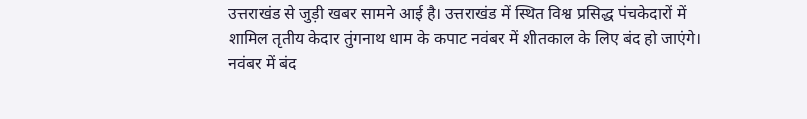उत्तराखंड से जुड़ी खबर सामने आई है। उत्तराखंड में स्थित विश्व प्रसिद्ध पंचकेदारों में शामिल तृतीय केदार तुंगनाथ धाम के कपाट नवंबर में शीतकाल के लिए बंद हो जाएंगे।
नवंबर में बंद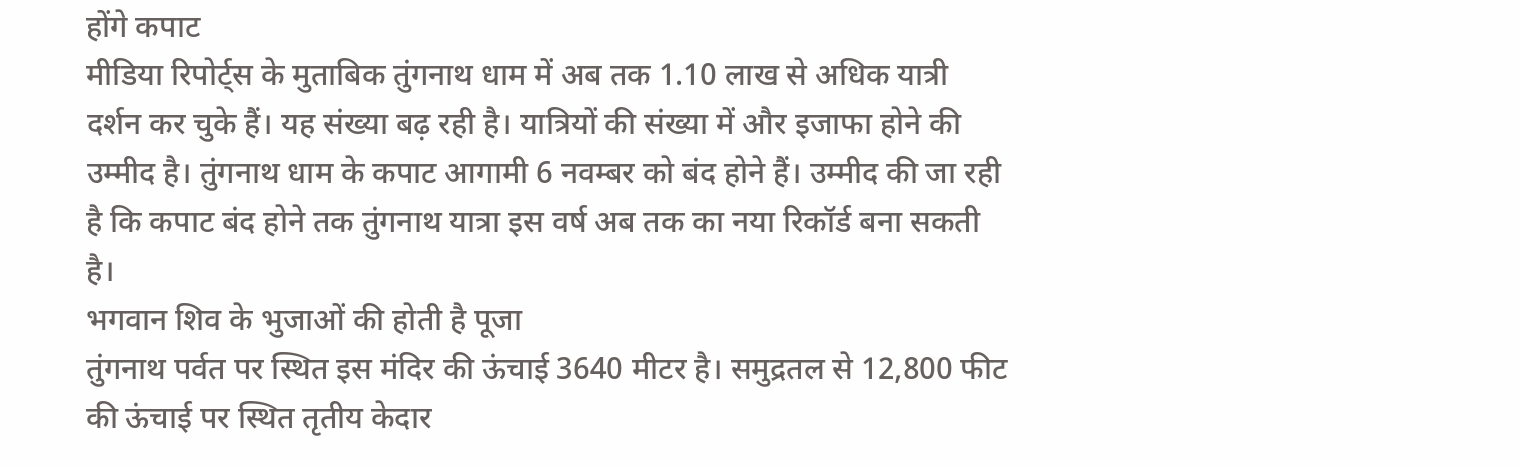होंगे कपाट
मीडिया रिपोर्ट्स के मुताबिक तुंगनाथ धाम में अब तक 1.10 लाख से अधिक यात्री दर्शन कर चुके हैं। यह संख्या बढ़ रही है। यात्रियों की संख्या में और इजाफा होने की उम्मीद है। तुंगनाथ धाम के कपाट आगामी 6 नवम्बर को बंद होने हैं। उम्मीद की जा रही है कि कपाट बंद होने तक तुंगनाथ यात्रा इस वर्ष अब तक का नया रिकॉर्ड बना सकती है।
भगवान शिव के भुजाओं की होती है पूजा
तुंगनाथ पर्वत पर स्थित इस मंदिर की ऊंचाई 3640 मीटर है। समुद्रतल से 12,800 फीट की ऊंचाई पर स्थित तृतीय केदार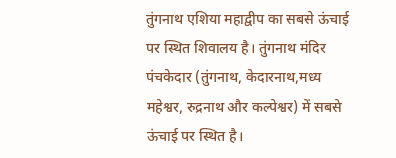तुंगनाथ एशिया महाद्वीप का सबसे ऊंचाई पर स्थित शिवालय है। तुंगनाथ मंदिर पंचकेदार (तुंगनाथ, केदारनाथ,मध्य महेश्वर, रुद्रनाथ और कल्पेश्वर) में सबसे ऊंचाई पर स्थित है।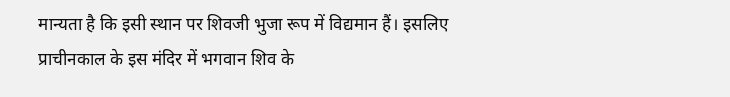मान्यता है कि इसी स्थान पर शिवजी भुजा रूप में विद्यमान हैं। इसलिए प्राचीनकाल के इस मंदिर में भगवान शिव के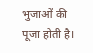भुजाओं की पूजा होती है।